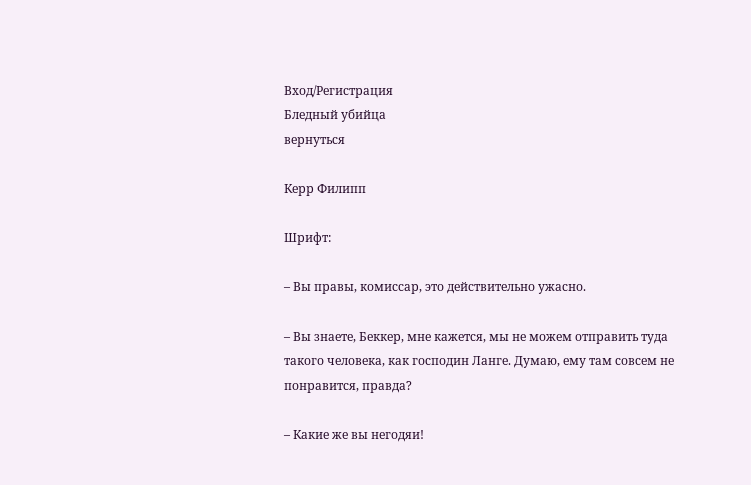Вход/Регистрация
Бледный убийца
вернуться

Керр Филипп

Шрифт:

– Вы правы, комиссар, это действительно ужасно.

– Вы знаете, Беккер, мне кажется, мы не можем отправить туда такого человека, как господин Ланге. Думаю, ему там совсем не понравится, правда?

– Какие же вы негодяи!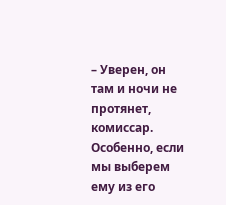– Уверен, он там и ночи не протянет, комиссар. Особенно, если мы выберем ему из его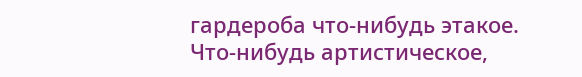гардероба что-нибудь этакое. Что-нибудь артистическое,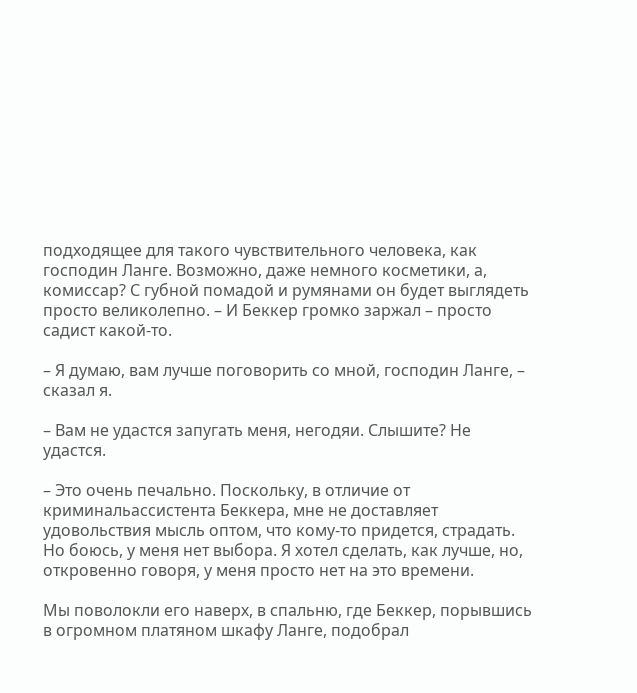подходящее для такого чувствительного человека, как господин Ланге. Возможно, даже немного косметики, а, комиссар? С губной помадой и румянами он будет выглядеть просто великолепно. – И Беккер громко заржал – просто садист какой-то.

– Я думаю, вам лучше поговорить со мной, господин Ланге, – сказал я.

– Вам не удастся запугать меня, негодяи. Слышите? Не удастся.

– Это очень печально. Поскольку, в отличие от криминальассистента Беккера, мне не доставляет удовольствия мысль оптом, что кому-то придется, страдать. Но боюсь, у меня нет выбора. Я хотел сделать, как лучше, но, откровенно говоря, у меня просто нет на это времени.

Мы поволокли его наверх, в спальню, где Беккер, порывшись в огромном платяном шкафу Ланге, подобрал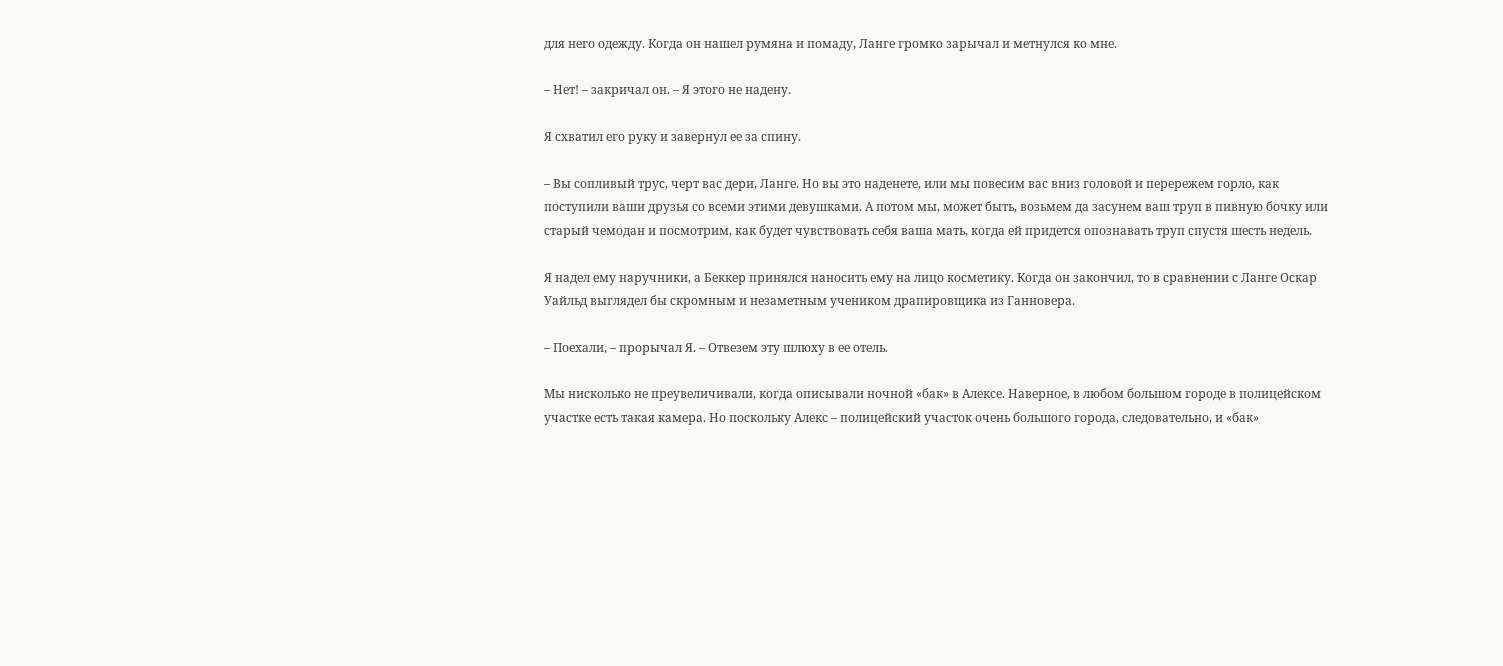для него одежду. Когда он нашел румяна и помаду, Ланге громко зарычал и метнулся ко мне.

– Нет! – закричал он. – Я этого не надену.

Я схватил его руку и завернул ее за спину.

– Вы сопливый трус, черт вас дери, Ланге. Но вы это наденете, или мы повесим вас вниз головой и перережем горло, как поступили ваши друзья со всеми этими девушками. А потом мы, может быть, возьмем да засунем ваш труп в пивную бочку или старый чемодан и посмотрим, как будет чувствовать себя ваша мать, когда ей придется опознавать труп спустя шесть недель.

Я надел ему наручники, а Беккер принялся наносить ему на лицо косметику. Когда он закончил, то в сравнении с Ланге Оскар Уайльд выглядел бы скромным и незаметным учеником драпировщика из Ганновера.

– Поехали, – прорычал Я. – Отвезем эту шлюху в ее отель.

Мы нисколько не преувеличивали, когда описывали ночной «бак» в Алексе. Наверное, в любом большом городе в полицейском участке есть такая камера. Но поскольку Алекс – полицейский участок очень большого города, следовательно, и «бак»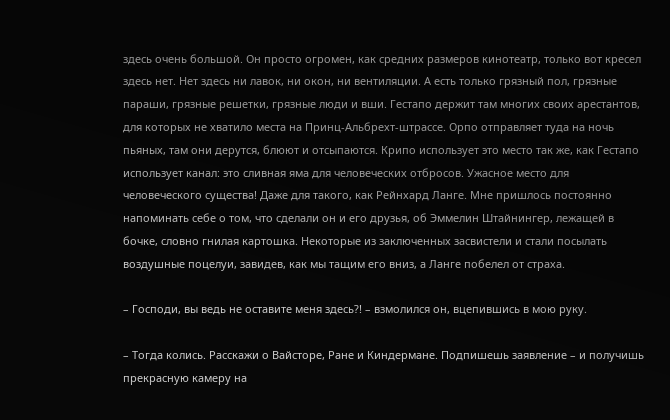здесь очень большой. Он просто огромен, как средних размеров кинотеатр, только вот кресел здесь нет. Нет здесь ни лавок, ни окон, ни вентиляции. А есть только грязный пол, грязные параши, грязные решетки, грязные люди и вши. Гестапо держит там многих своих арестантов, для которых не хватило места на Принц-Альбрехт-штрассе. Орпо отправляет туда на ночь пьяных, там они дерутся, блюют и отсыпаются. Крипо использует это место так же, как Гестапо использует канал: это сливная яма для человеческих отбросов. Ужасное место для человеческого существа! Даже для такого, как Рейнхард Ланге. Мне пришлось постоянно напоминать себе о том, что сделали он и его друзья, об Эммелин Штайнингер, лежащей в бочке, словно гнилая картошка. Некоторые из заключенных засвистели и стали посылать воздушные поцелуи, завидев, как мы тащим его вниз, а Ланге побелел от страха.

– Господи, вы ведь не оставите меня здесь?! – взмолился он, вцепившись в мою руку.

– Тогда колись. Расскажи о Вайсторе, Ране и Киндермане. Подпишешь заявление – и получишь прекрасную камеру на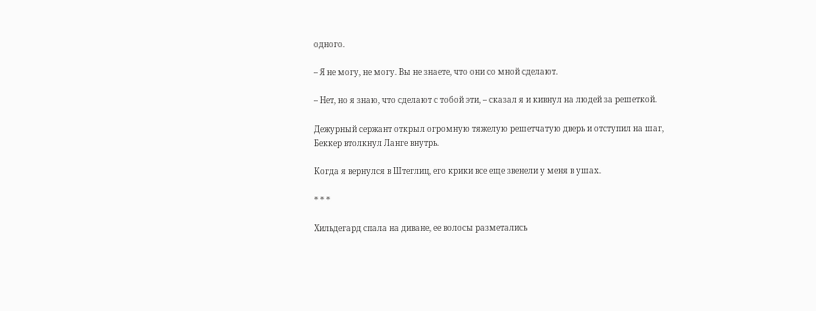одного.

– Я не могу, не могу. Вы не знаете, что они со мной сделают.

– Нет, но я знаю, что сделают с тобой эти, – сказал я и кивнул на людей за решеткой.

Дежурный сержант открыл огромную тяжелую решетчатую дверь и отступил на шаг, Беккер втолкнул Ланге внутрь.

Когда я вернулся в Штеглиц, его крики все еще звенели у меня в ушах.

* * *

Хильдегард спала на диване, ее волосы разметались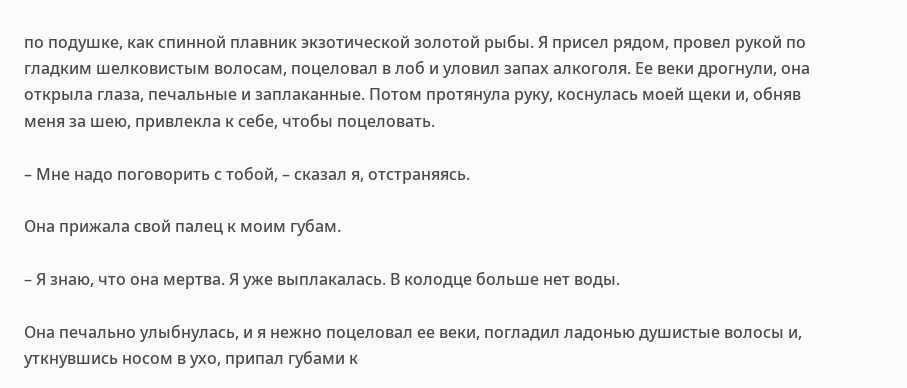по подушке, как спинной плавник экзотической золотой рыбы. Я присел рядом, провел рукой по гладким шелковистым волосам, поцеловал в лоб и уловил запах алкоголя. Ее веки дрогнули, она открыла глаза, печальные и заплаканные. Потом протянула руку, коснулась моей щеки и, обняв меня за шею, привлекла к себе, чтобы поцеловать.

– Мне надо поговорить с тобой, – сказал я, отстраняясь.

Она прижала свой палец к моим губам.

– Я знаю, что она мертва. Я уже выплакалась. В колодце больше нет воды.

Она печально улыбнулась, и я нежно поцеловал ее веки, погладил ладонью душистые волосы и, уткнувшись носом в ухо, припал губами к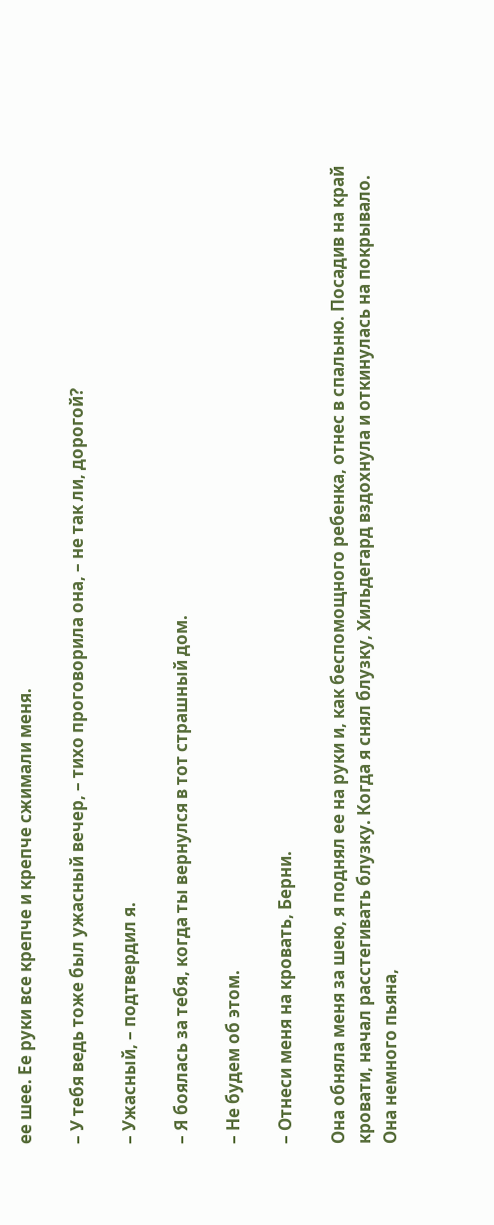ее шее. Ее руки все крепче и крепче сжимали меня.

– У тебя ведь тоже был ужасный вечер, – тихо проговорила она, – не так ли, дорогой?

– Ужасный, – подтвердил я.

– Я боялась за тебя, когда ты вернулся в тот страшный дом.

– Не будем об этом.

– Отнеси меня на кровать, Берни.

Она обняла меня за шею, я поднял ее на руки и, как беспомощного ребенка, отнес в спальню. Посадив на край кровати, начал расстегивать блузку. Когда я снял блузку, Хильдегард вздохнула и откинулась на покрывало. Она немного пьяна,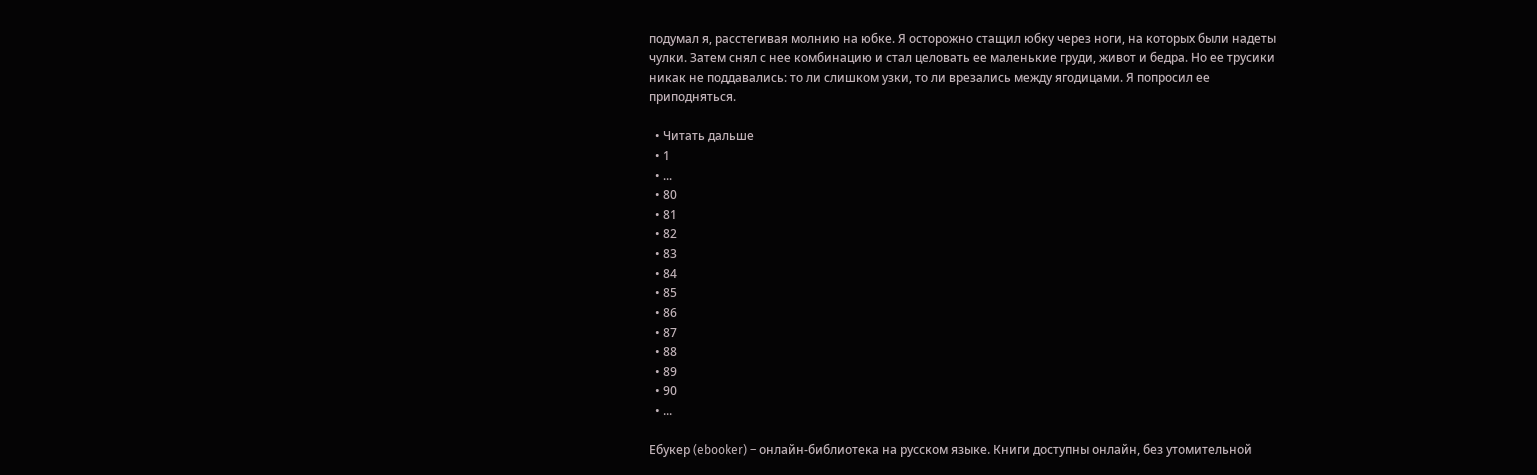подумал я, расстегивая молнию на юбке. Я осторожно стащил юбку через ноги, на которых были надеты чулки. Затем снял с нее комбинацию и стал целовать ее маленькие груди, живот и бедра. Но ее трусики никак не поддавались: то ли слишком узки, то ли врезались между ягодицами. Я попросил ее приподняться.

  • Читать дальше
  • 1
  • ...
  • 80
  • 81
  • 82
  • 83
  • 84
  • 85
  • 86
  • 87
  • 88
  • 89
  • 90
  • ...

Ебукер (ebooker) – онлайн-библиотека на русском языке. Книги доступны онлайн, без утомительной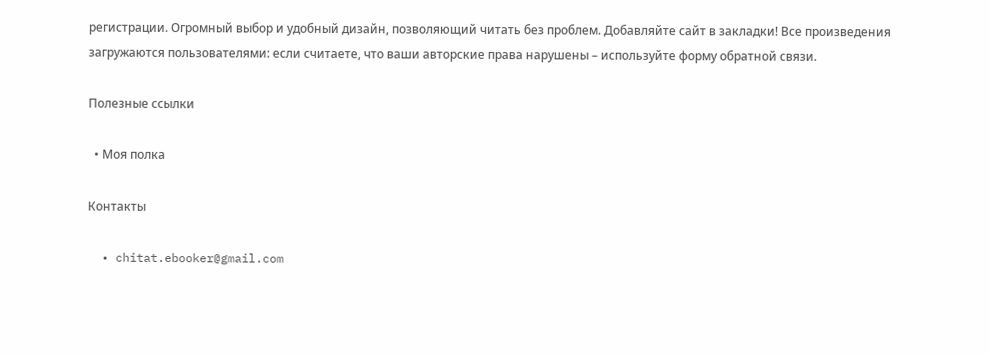регистрации. Огромный выбор и удобный дизайн, позволяющий читать без проблем. Добавляйте сайт в закладки! Все произведения загружаются пользователями: если считаете, что ваши авторские права нарушены – используйте форму обратной связи.

Полезные ссылки

  • Моя полка

Контакты

  • chitat.ebooker@gmail.com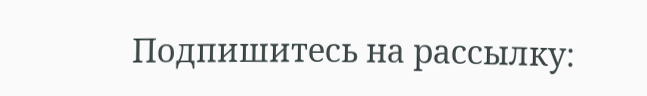Подпишитесь на рассылку: